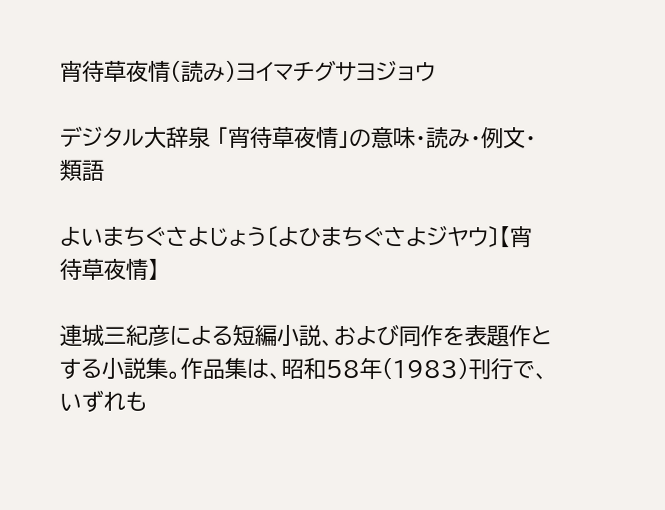宵待草夜情(読み)ヨイマチグサヨジョウ

デジタル大辞泉 「宵待草夜情」の意味・読み・例文・類語

よいまちぐさよじょう〔よひまちぐさよジヤウ〕【宵待草夜情】

連城三紀彦による短編小説、および同作を表題作とする小説集。作品集は、昭和58年(1983)刊行で、いずれも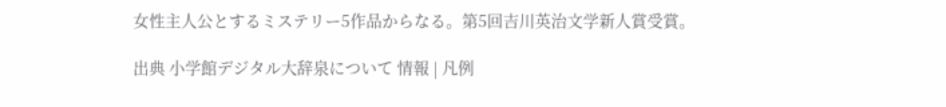女性主人公とするミステリー5作品からなる。第5回吉川英治文学新人賞受賞。

出典 小学館デジタル大辞泉について 情報 | 凡例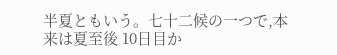半夏ともいう。七十二候の一つで,本来は夏至後 10日目か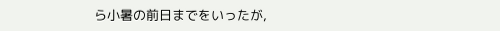ら小暑の前日までをいったが,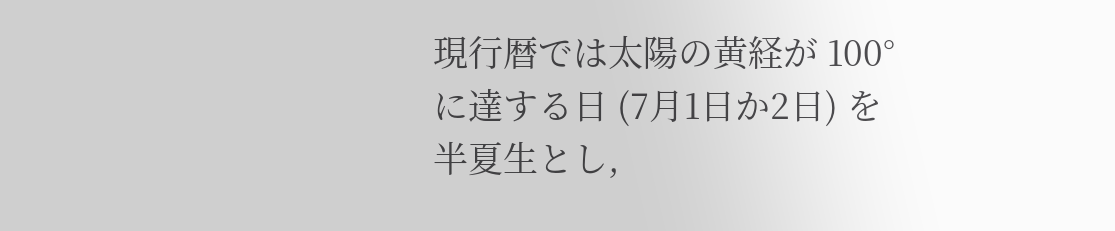現行暦では太陽の黄経が 100°に達する日 (7月1日か2日) を半夏生とし,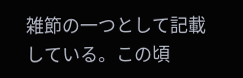雑節の一つとして記載している。この頃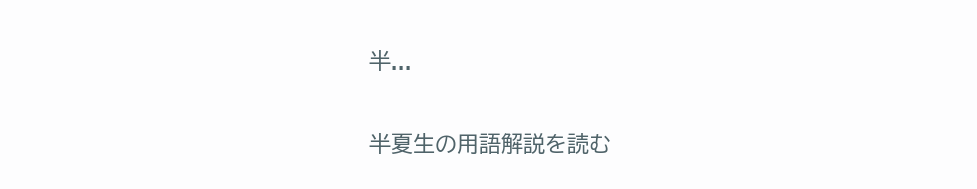半...

半夏生の用語解説を読む